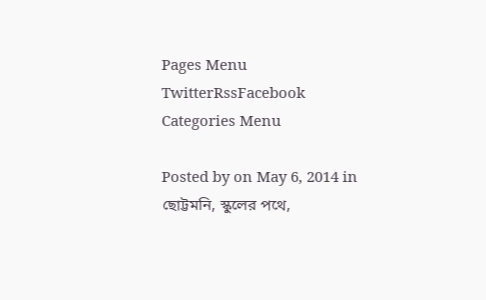Pages Menu
TwitterRssFacebook
Categories Menu

Posted by on May 6, 2014 in ছোট্টমনি, স্কুলের পথে,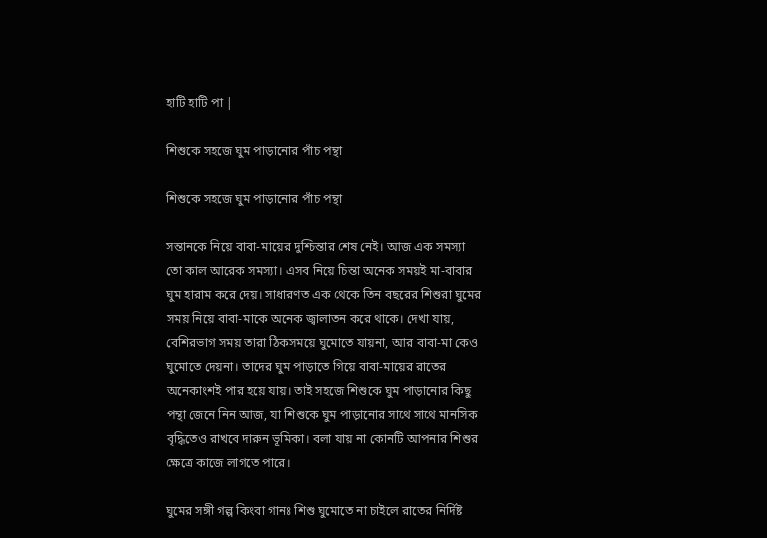হাটি হাটি পা |

শিশুকে সহজে ঘুম পাড়ানোর পাঁচ পন্থা

শিশুকে সহজে ঘুম পাড়ানোর পাঁচ পন্থা

সন্তানকে নিয়ে বাবা-মায়ের দুশ্চিন্তার শেষ নেই। আজ এক সমস্যা তো কাল আরেক সমস্যা। এসব নিয়ে চিন্তা অনেক সময়ই মা-বাবার ঘুম হারাম করে দেয়। সাধারণত এক থেকে তিন বছরের শিশুরা ঘুমের সময় নিয়ে বাবা-মাকে অনেক জ্বালাতন করে থাকে। দেখা যায়, বেশিরভাগ সময় তারা ঠিকসময়ে ঘুমোতে যায়না, আর বাবা-মা কেও ঘুমোতে দেয়না। তাদের ঘুম পাড়াতে গিয়ে বাবা-মায়ের রাতের অনেকাংশই পার হয়ে যায়। তাই সহজে শিশুকে ঘুম পাড়ানোর কিছু পন্থা জেনে নিন আজ, যা শিশুকে ঘুম পাড়ানোর সাথে সাথে মানসিক বৃদ্ধিতেও রাখবে দারুন ভূমিকা। বলা যায় না কোনটি আপনার শিশুর ক্ষেত্রে কাজে লাগতে পারে।

ঘুমের সঙ্গী গল্প কিংবা গানঃ শিশু ঘুমোতে না চাইলে রাতের নির্দিষ্ট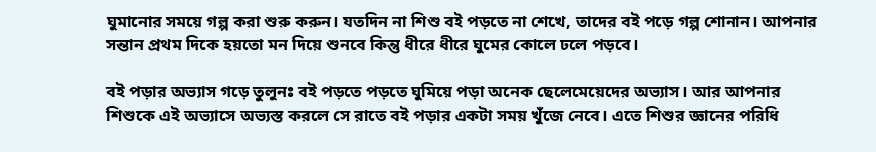ঘুমানোর সময়ে গল্প করা শুরু করুন। যতদিন না শিশু বই পড়তে না শেখে, তাদের বই পড়ে গল্প শোনান। আপনার সন্তান প্রথম দিকে হয়তো মন দিয়ে শুনবে কিন্তু ধীরে ধীরে ঘুমের কোলে ঢলে পড়বে।

বই পড়ার অভ্যাস গড়ে তুলুনঃ বই পড়তে পড়তে ঘুমিয়ে পড়া অনেক ছেলেমেয়েদের অভ্যাস। আর আপনার শিশুকে এই অভ্যাসে অভ্যস্ত করলে সে রাতে বই পড়ার একটা সময় খুঁজে নেবে। এতে শিশুর জ্ঞানের পরিধি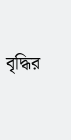বৃদ্ধির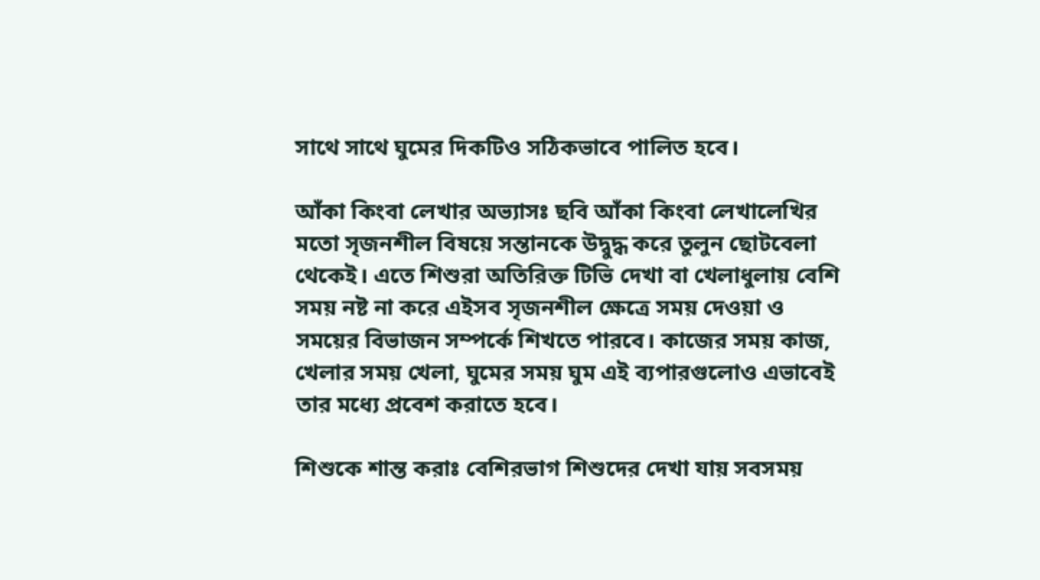সাথে সাথে ঘুমের দিকটিও সঠিকভাবে পালিত হবে।

আঁকা কিংবা লেখার অভ্যাসঃ ছবি আঁকা কিংবা লেখালেখির মতো সৃজনশীল বিষয়ে সন্তানকে উদ্বুদ্ধ করে তুলুন ছোটবেলা থেকেই। এতে শিশুরা অতিরিক্ত টিভি দেখা বা খেলাধুলায় বেশি সময় নষ্ট না করে এইসব সৃজনশীল ক্ষেত্রে সময় দেওয়া ও সময়ের বিভাজন সম্পর্কে শিখতে পারবে। কাজের সময় কাজ, খেলার সময় খেলা, ঘুমের সময় ঘুম এই ব্যপারগুলোও এভাবেই তার মধ্যে প্রবেশ করাতে হবে।

শিশুকে শান্ত করাঃ বেশিরভাগ শিশুদের দেখা যায় সবসময়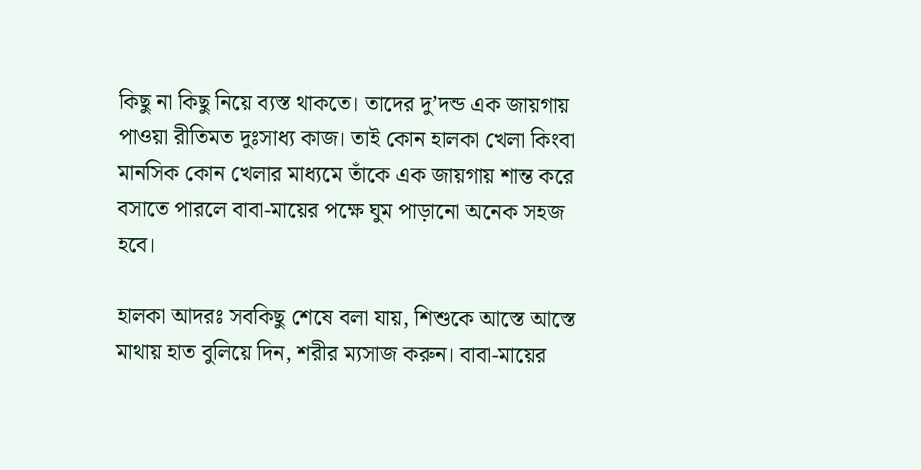কিছু না কিছু নিয়ে ব্যস্ত থাকতে। তাদের দু’দন্ড এক জায়গায় পাওয়া রীতিমত দুঃসাধ্য কাজ। তাই কোন হালকা খেলা কিংবা মানসিক কোন খেলার মাধ্যমে তাঁকে এক জায়গায় শান্ত করে বসাতে পারলে বাবা-মায়ের পক্ষে ঘুম পাড়ানো অনেক সহজ হবে।

হালকা আদরঃ সবকিছু শেষে বলা যায়, শিশুকে আস্তে আস্তে মাথায় হাত বুলিয়ে দিন, শরীর ম্যসাজ করুন। বাবা-মায়ের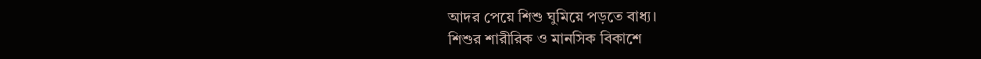আদর পেয়ে শিশু ঘুমিয়ে পড়তে বাধ্য।
শিশুর শারীরিক ও মানসিক বিকাশে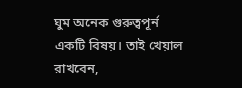ঘুম অনেক গুরুত্বপূর্ন একটি বিষয়। তাই খেয়াল রাখবেন,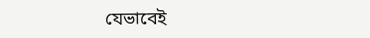যেভাবেই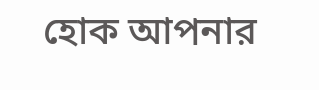হোক আপনার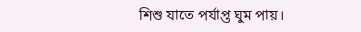শিশু যাতে পর্যাপ্ত ঘুম পায়।